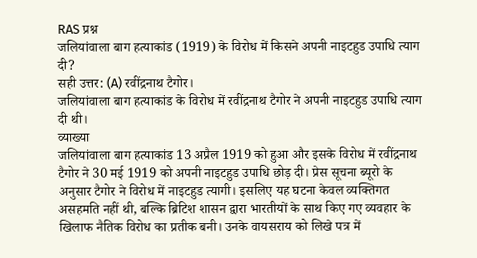RAS प्रश्न
जलियांवाला बाग हत्याकांड (1919) के विरोध में किसने अपनी नाइटहुड उपाधि त्याग दी?
सही उत्तर: (A) रवींद्रनाथ टैगोर।
जलियांवाला बाग हत्याकांड के विरोध में रवींद्रनाथ टैगोर ने अपनी नाइटहुड उपाधि त्याग दी थी।
व्याख्या
जलियांवाला बाग हत्याकांड 13 अप्रैल 1919 को हुआ और इसके विरोध में रवींद्रनाथ टैगोर ने 30 मई 1919 को अपनी नाइटहुड उपाधि छोड़ दी। प्रेस सूचना ब्यूरो के अनुसार टैगोर ने विरोध में नाइटहुड त्यागी। इसलिए यह घटना केवल व्यक्तिगत असहमति नहीं थी, बल्कि ब्रिटिश शासन द्वारा भारतीयों के साथ किए गए व्यवहार के खिलाफ नैतिक विरोध का प्रतीक बनी। उनके वायसराय को लिखे पत्र में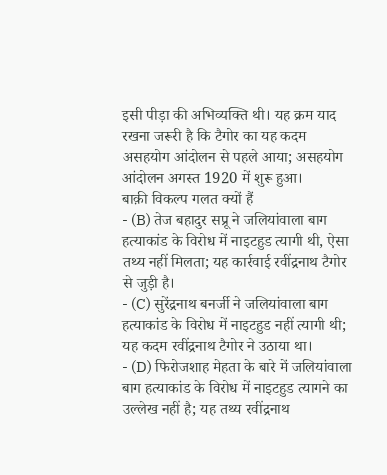इसी पीड़ा की अभिव्यक्ति थी। यह क्रम याद रखना जरूरी है कि टैगोर का यह कदम असहयोग आंदोलन से पहले आया; असहयोग आंदोलन अगस्त 1920 में शुरू हुआ।
बाक़ी विकल्प गलत क्यों हैं
- (B) तेज बहादुर सप्रू ने जलियांवाला बाग हत्याकांड के विरोध में नाइटहुड त्यागी थी, ऐसा तथ्य नहीं मिलता; यह कार्रवाई रवींद्रनाथ टैगोर से जुड़ी है।
- (C) सुरेंद्रनाथ बनर्जी ने जलियांवाला बाग हत्याकांड के विरोध में नाइटहुड नहीं त्यागी थी; यह कदम रवींद्रनाथ टैगोर ने उठाया था।
- (D) फिरोजशाह मेहता के बारे में जलियांवाला बाग हत्याकांड के विरोध में नाइटहुड त्यागने का उल्लेख नहीं है; यह तथ्य रवींद्रनाथ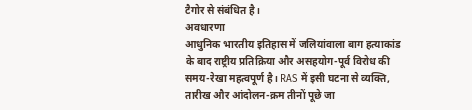टैगोर से संबंधित है।
अवधारणा
आधुनिक भारतीय इतिहास में जलियांवाला बाग हत्याकांड के बाद राष्ट्रीय प्रतिक्रिया और असहयोग-पूर्व विरोध की समय-रेखा महत्वपूर्ण है। RAS में इसी घटना से व्यक्ति, तारीख और आंदोलन-क्रम तीनों पूछे जा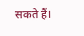सकते हैं।